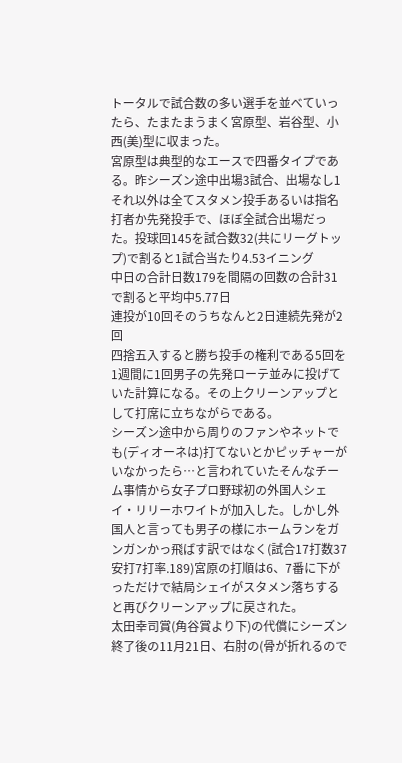トータルで試合数の多い選手を並べていったら、たまたまうまく宮原型、岩谷型、小西(美)型に収まった。
宮原型は典型的なエースで四番タイプである。昨シーズン途中出場3試合、出場なし1それ以外は全てスタメン投手あるいは指名打者か先発投手で、ほぼ全試合出場だった。投球回145を試合数32(共にリーグトップ)で割ると1試合当たり4.53イニング
中日の合計日数179を間隔の回数の合計31で割ると平均中5.77日
連投が10回そのうちなんと2日連続先発が2回
四捨五入すると勝ち投手の権利である5回を1週間に1回男子の先発ローテ並みに投げていた計算になる。その上クリーンアップとして打席に立ちながらである。
シーズン途中から周りのファンやネットでも(ディオーネは)打てないとかピッチャーがいなかったら…と言われていたそんなチーム事情から女子プロ野球初の外国人シェイ・リリーホワイトが加入した。しかし外国人と言っても男子の様にホームランをガンガンかっ飛ばす訳ではなく(試合17打数37安打7打率.189)宮原の打順は6、7番に下がっただけで結局シェイがスタメン落ちすると再びクリーンアップに戻された。
太田幸司賞(角谷賞より下)の代償にシーズン終了後の11月21日、右肘の(骨が折れるので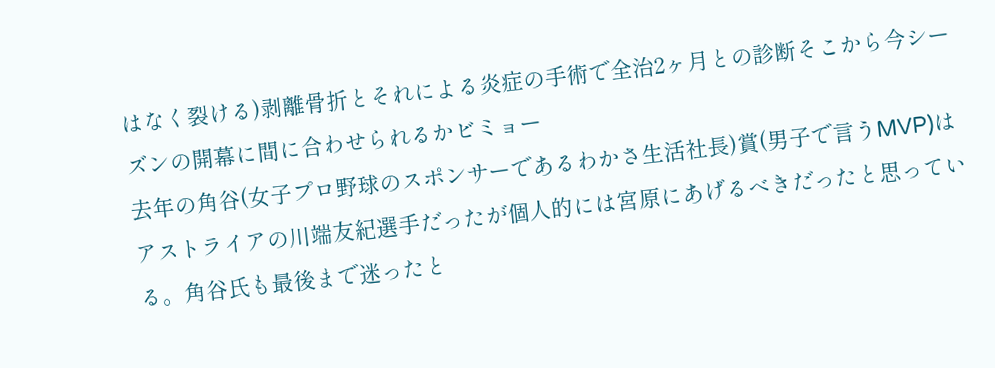はなく裂ける)剥離骨折とそれによる炎症の手術で全治2ヶ月との診断そこから今シーズンの開幕に間に合わせられるかビミョー
去年の角谷(女子プロ野球のスポンサーであるわかさ生活社長)賞(男子で言うMVP)はアストライアの川端友紀選手だったが個人的には宮原にあげるべきだったと思っている。角谷氏も最後まで迷ったと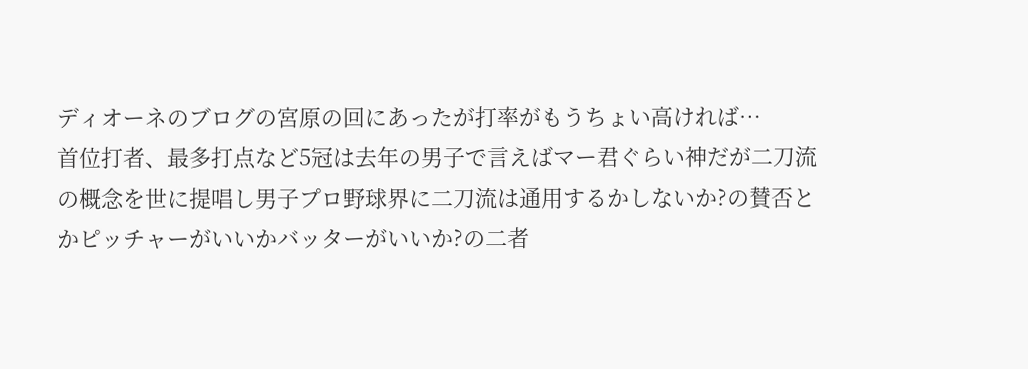ディオーネのブログの宮原の回にあったが打率がもうちょい高ければ…
首位打者、最多打点など5冠は去年の男子で言えばマー君ぐらい神だが二刀流の概念を世に提唱し男子プロ野球界に二刀流は通用するかしないか?の賛否とかピッチャーがいいかバッターがいいか?の二者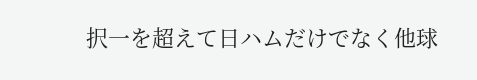択一を超えて日ハムだけでなく他球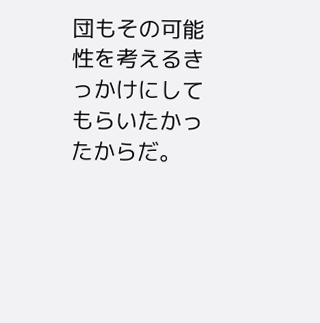団もその可能性を考えるきっかけにしてもらいたかったからだ。